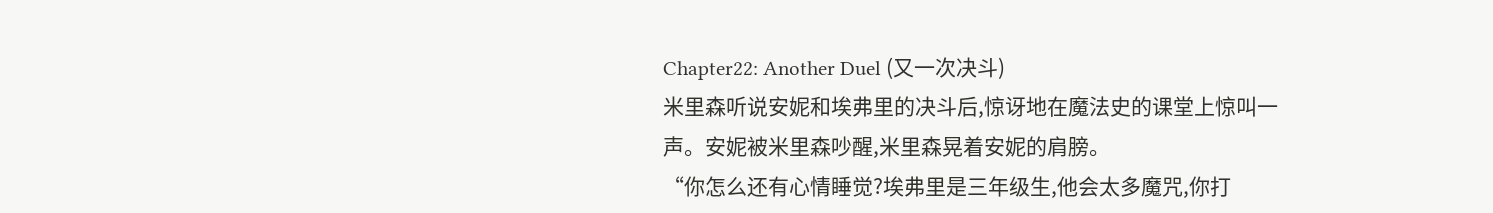Chapter22: Another Duel (又一次决斗)
米里森听说安妮和埃弗里的决斗后,惊讶地在魔法史的课堂上惊叫一声。安妮被米里森吵醒,米里森晃着安妮的肩膀。
“你怎么还有心情睡觉?埃弗里是三年级生,他会太多魔咒,你打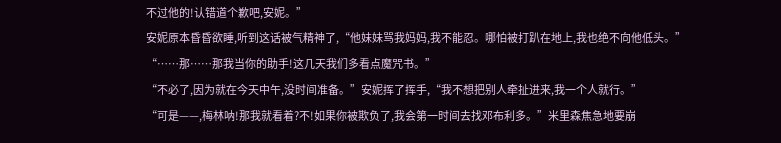不过他的!认错道个歉吧,安妮。”
安妮原本昏昏欲睡,听到这话被气精神了,“他妹妹骂我妈妈,我不能忍。哪怕被打趴在地上,我也绝不向他低头。”
“……那……那我当你的助手!这几天我们多看点魔咒书。”
“不必了,因为就在今天中午,没时间准备。”安妮挥了挥手,“我不想把别人牵扯进来,我一个人就行。”
“可是——,梅林呐!那我就看着?不!如果你被欺负了,我会第一时间去找邓布利多。”米里森焦急地要崩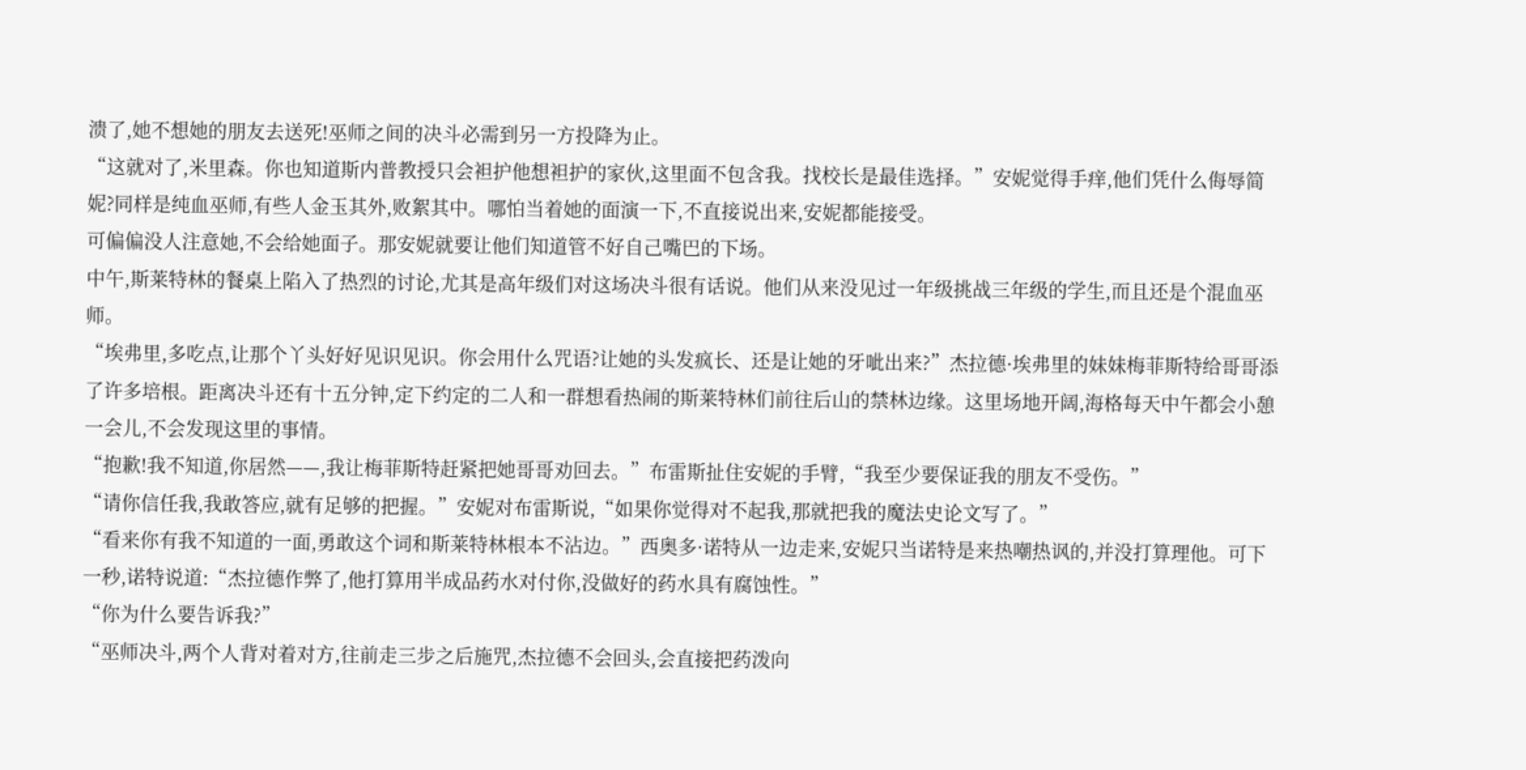溃了,她不想她的朋友去送死!巫师之间的决斗必需到另一方投降为止。
“这就对了,米里森。你也知道斯内普教授只会袒护他想袒护的家伙,这里面不包含我。找校长是最佳选择。”安妮觉得手痒,他们凭什么侮辱简妮?同样是纯血巫师,有些人金玉其外,败絮其中。哪怕当着她的面演一下,不直接说出来,安妮都能接受。
可偏偏没人注意她,不会给她面子。那安妮就要让他们知道管不好自己嘴巴的下场。
中午,斯莱特林的餐桌上陷入了热烈的讨论,尤其是高年级们对这场决斗很有话说。他们从来没见过一年级挑战三年级的学生,而且还是个混血巫师。
“埃弗里,多吃点,让那个丫头好好见识见识。你会用什么咒语?让她的头发疯长、还是让她的牙呲出来?”杰拉德·埃弗里的妹妹梅菲斯特给哥哥添了许多培根。距离决斗还有十五分钟,定下约定的二人和一群想看热闹的斯莱特林们前往后山的禁林边缘。这里场地开阔,海格每天中午都会小憩一会儿,不会发现这里的事情。
“抱歉!我不知道,你居然——,我让梅菲斯特赶紧把她哥哥劝回去。”布雷斯扯住安妮的手臂,“我至少要保证我的朋友不受伤。”
“请你信任我,我敢答应,就有足够的把握。”安妮对布雷斯说,“如果你觉得对不起我,那就把我的魔法史论文写了。”
“看来你有我不知道的一面,勇敢这个词和斯莱特林根本不沾边。”西奥多·诺特从一边走来,安妮只当诺特是来热嘲热讽的,并没打算理他。可下一秒,诺特说道:“杰拉德作弊了,他打算用半成品药水对付你,没做好的药水具有腐蚀性。”
“你为什么要告诉我?”
“巫师决斗,两个人背对着对方,往前走三步之后施咒,杰拉德不会回头,会直接把药泼向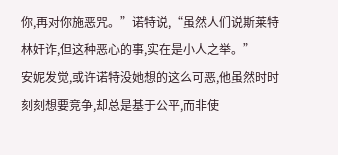你,再对你施恶咒。”诺特说,“虽然人们说斯莱特林奸诈,但这种恶心的事,实在是小人之举。”
安妮发觉,或许诺特没她想的这么可恶,他虽然时时刻刻想要竞争,却总是基于公平,而非使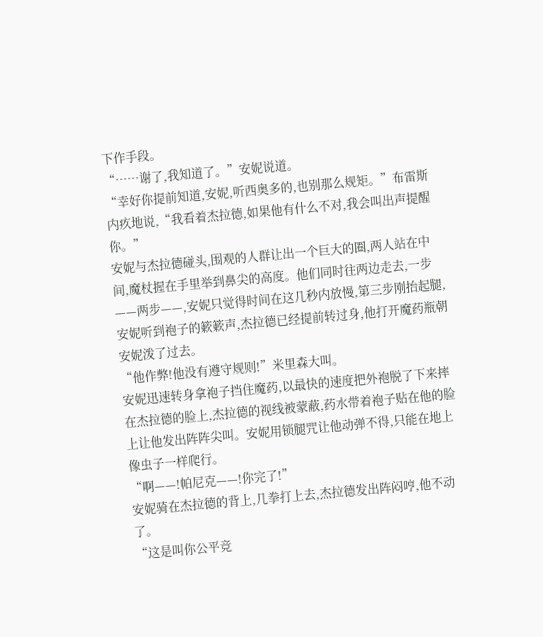下作手段。
“……谢了,我知道了。”安妮说道。
“幸好你提前知道,安妮,听西奥多的,也别那么规矩。”布雷斯内疚地说,“我看着杰拉德,如果他有什么不对,我会叫出声提醒你。”
安妮与杰拉德碰头,围观的人群让出一个巨大的圈,两人站在中间,魔杖握在手里举到鼻尖的高度。他们同时往两边走去,一步——两步——,安妮只觉得时间在这几秒内放慢,第三步刚抬起腿,安妮听到袍子的簌簌声,杰拉德已经提前转过身,他打开魔药瓶朝安妮泼了过去。
“他作弊!他没有遵守规则!”米里森大叫。
安妮迅速转身拿袍子挡住魔药,以最快的速度把外袍脱了下来摔在杰拉德的脸上,杰拉德的视线被蒙蔽,药水带着袍子贴在他的脸上让他发出阵阵尖叫。安妮用锁腿咒让他动弹不得,只能在地上像虫子一样爬行。
“啊——!帕尼克——!你完了!”
安妮骑在杰拉德的背上,几拳打上去,杰拉德发出阵闷哼,他不动了。
“这是叫你公平竞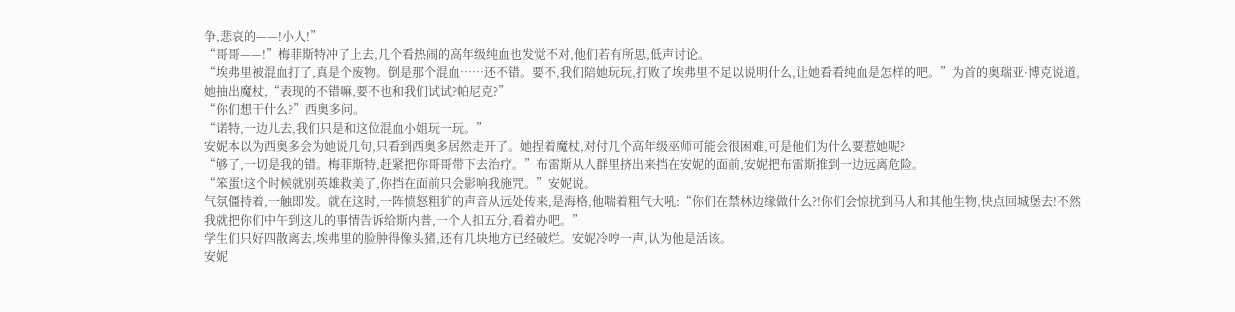争,悲哀的——!小人!”
“哥哥——!”梅菲斯特冲了上去,几个看热闹的高年级纯血也发觉不对,他们若有所思,低声讨论。
“埃弗里被混血打了,真是个废物。倒是那个混血……还不错。要不,我们陪她玩玩,打败了埃弗里不足以说明什么,让她看看纯血是怎样的吧。”为首的奥瑞亚·博克说道,她抽出魔杖,“表现的不错嘛,要不也和我们试试?帕尼克?”
“你们想干什么?”西奥多问。
“诺特,一边儿去,我们只是和这位混血小姐玩一玩。”
安妮本以为西奥多会为她说几句,只看到西奥多居然走开了。她捏着魔杖,对付几个高年级巫师可能会很困难,可是他们为什么要惹她呢?
“够了,一切是我的错。梅菲斯特,赶紧把你哥哥带下去治疗。”布雷斯从人群里挤出来挡在安妮的面前,安妮把布雷斯推到一边远离危险。
“笨蛋!这个时候就别英雄救美了,你挡在面前只会影响我施咒。”安妮说。
气氛僵持着,一触即发。就在这时,一阵愤怒粗犷的声音从远处传来,是海格,他喘着粗气大吼:“你们在禁林边缘做什么?!你们会惊扰到马人和其他生物,快点回城堡去!不然我就把你们中午到这儿的事情告诉给斯内普,一个人扣五分,看着办吧。”
学生们只好四散离去,埃弗里的脸肿得像头猪,还有几块地方已经破烂。安妮冷哼一声,认为他是活该。
安妮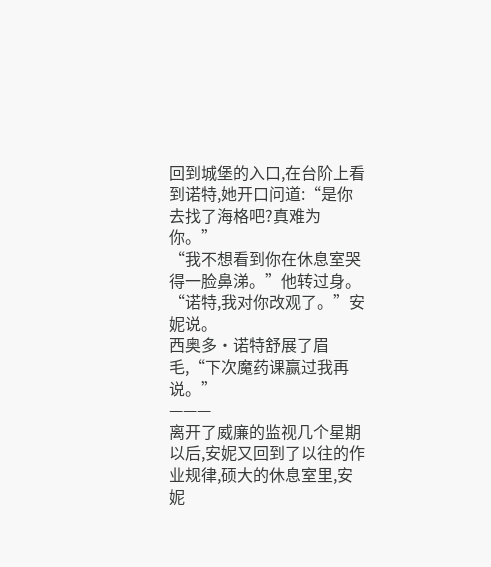回到城堡的入口,在台阶上看到诺特,她开口问道:“是你去找了海格吧?真难为你。”
“我不想看到你在休息室哭得一脸鼻涕。”他转过身。
“诺特,我对你改观了。”安妮说。
西奥多·诺特舒展了眉毛,“下次魔药课赢过我再说。”
———
离开了威廉的监视几个星期以后,安妮又回到了以往的作业规律,硕大的休息室里,安妮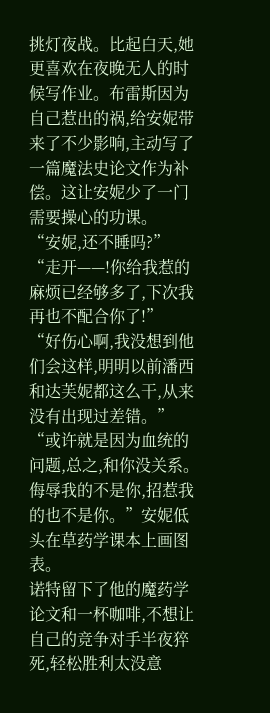挑灯夜战。比起白天,她更喜欢在夜晚无人的时候写作业。布雷斯因为自己惹出的祸,给安妮带来了不少影响,主动写了一篇魔法史论文作为补偿。这让安妮少了一门需要操心的功课。
“安妮,还不睡吗?”
“走开——!你给我惹的麻烦已经够多了,下次我再也不配合你了!”
“好伤心啊,我没想到他们会这样,明明以前潘西和达芙妮都这么干,从来没有出现过差错。”
“或许就是因为血统的问题,总之,和你没关系。侮辱我的不是你,招惹我的也不是你。”安妮低头在草药学课本上画图表。
诺特留下了他的魔药学论文和一杯咖啡,不想让自己的竞争对手半夜猝死,轻松胜利太没意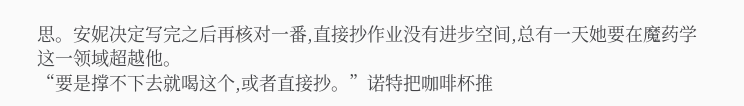思。安妮决定写完之后再核对一番,直接抄作业没有进步空间,总有一天她要在魔药学这一领域超越他。
“要是撑不下去就喝这个,或者直接抄。”诺特把咖啡杯推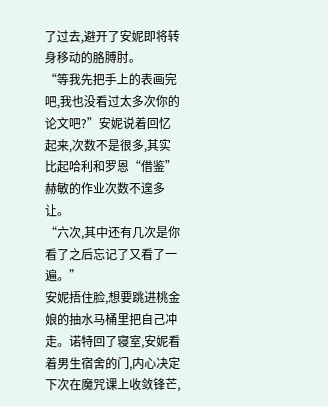了过去,避开了安妮即将转身移动的胳膊肘。
“等我先把手上的表画完吧,我也没看过太多次你的论文吧?”安妮说着回忆起来,次数不是很多,其实比起哈利和罗恩“借鉴”赫敏的作业次数不遑多让。
“六次,其中还有几次是你看了之后忘记了又看了一遍。”
安妮捂住脸,想要跳进桃金娘的抽水马桶里把自己冲走。诺特回了寝室,安妮看着男生宿舍的门,内心决定下次在魔咒课上收敛锋芒,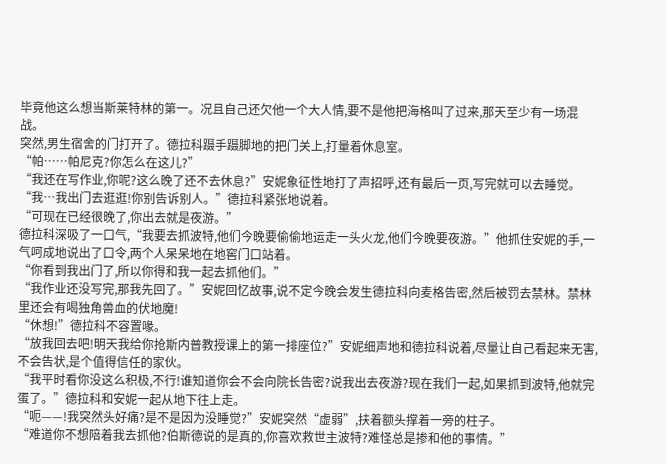毕竟他这么想当斯莱特林的第一。况且自己还欠他一个大人情,要不是他把海格叫了过来,那天至少有一场混战。
突然,男生宿舍的门打开了。德拉科蹑手蹑脚地的把门关上,打量着休息室。
“帕……帕尼克?你怎么在这儿?”
“我还在写作业,你呢?这么晚了还不去休息?”安妮象征性地打了声招呼,还有最后一页,写完就可以去睡觉。
“我…我出门去逛逛!你别告诉别人。”德拉科紧张地说着。
“可现在已经很晚了,你出去就是夜游。”
德拉科深吸了一口气,“我要去抓波特,他们今晚要偷偷地运走一头火龙,他们今晚要夜游。”他抓住安妮的手,一气呵成地说出了口令,两个人呆呆地在地窖门口站着。
“你看到我出门了,所以你得和我一起去抓他们。”
“我作业还没写完,那我先回了。”安妮回忆故事,说不定今晚会发生德拉科向麦格告密,然后被罚去禁林。禁林里还会有喝独角兽血的伏地魔!
“休想!”德拉科不容置喙。
“放我回去吧!明天我给你抢斯内普教授课上的第一排座位?”安妮细声地和德拉科说着,尽量让自己看起来无害,不会告状,是个值得信任的家伙。
“我平时看你没这么积极,不行!谁知道你会不会向院长告密?说我出去夜游?现在我们一起,如果抓到波特,他就完蛋了。”德拉科和安妮一起从地下往上走。
“呃——!我突然头好痛?是不是因为没睡觉?”安妮突然“虚弱”,扶着额头撑着一旁的柱子。
“难道你不想陪着我去抓他?伯斯德说的是真的,你喜欢救世主波特?难怪总是掺和他的事情。”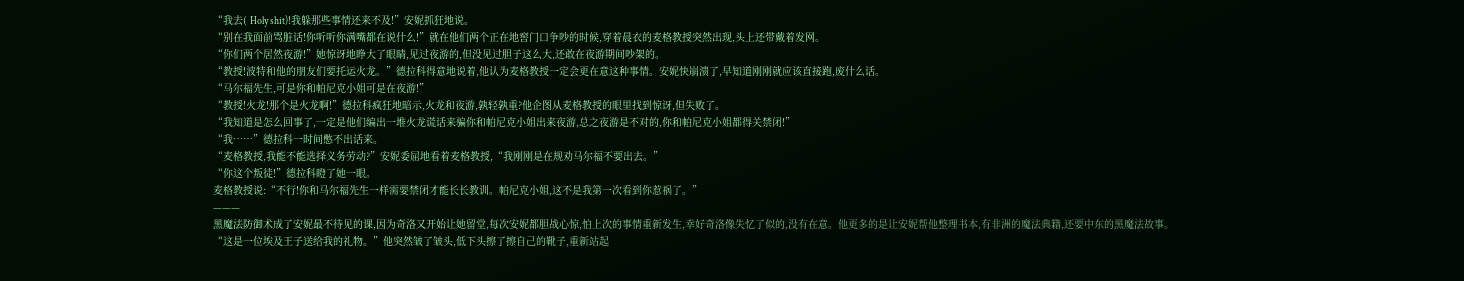“我去( Holy shit)!我躲那些事情还来不及!”安妮抓狂地说。
“别在我面前骂脏话!你听听你满嘴都在说什么!”就在他们两个正在地窖门口争吵的时候,穿着晨衣的麦格教授突然出现,头上还带戴着发网。
“你们两个居然夜游!”她惊讶地睁大了眼睛,见过夜游的,但没见过胆子这么大,还敢在夜游期间吵架的。
“教授!波特和他的朋友们要托运火龙。”德拉科得意地说着,他认为麦格教授一定会更在意这种事情。安妮快崩溃了,早知道刚刚就应该直接跑,废什么话。
“马尔福先生,可是你和帕尼克小姐可是在夜游!”
“教授!火龙!那个是火龙啊!”德拉科疯狂地暗示,火龙和夜游,孰轻孰重?他企图从麦格教授的眼里找到惊讶,但失败了。
“我知道是怎么回事了,一定是他们编出一堆火龙谎话来骗你和帕尼克小姐出来夜游,总之夜游是不对的,你和帕尼克小姐都得关禁闭!”
“我……”德拉科一时间憋不出话来。
“麦格教授,我能不能选择义务劳动?”安妮委屈地看着麦格教授,“我刚刚是在规劝马尔福不要出去。”
“你这个叛徒!”德拉科瞪了她一眼。
麦格教授说:“不行!你和马尔福先生一样需要禁闭才能长长教训。帕尼克小姐,这不是我第一次看到你惹祸了。”
———
黑魔法防御术成了安妮最不待见的课,因为奇洛又开始让她留堂,每次安妮都胆战心惊,怕上次的事情重新发生,幸好奇洛像失忆了似的,没有在意。他更多的是让安妮帮他整理书本,有非洲的魔法典籍,还要中东的黑魔法故事。
“这是一位埃及王子送给我的礼物。”他突然皱了皱头,低下头擦了擦自己的靴子,重新站起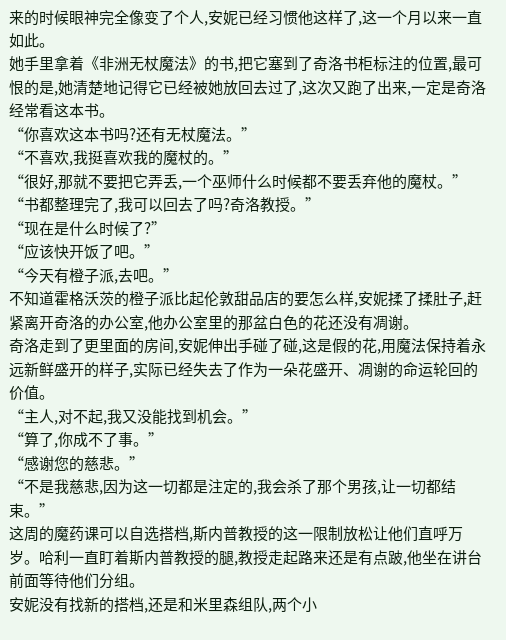来的时候眼神完全像变了个人,安妮已经习惯他这样了,这一个月以来一直如此。
她手里拿着《非洲无杖魔法》的书,把它塞到了奇洛书柜标注的位置,最可恨的是,她清楚地记得它已经被她放回去过了,这次又跑了出来,一定是奇洛经常看这本书。
“你喜欢这本书吗?还有无杖魔法。”
“不喜欢,我挺喜欢我的魔杖的。”
“很好,那就不要把它弄丢,一个巫师什么时候都不要丢弃他的魔杖。”
“书都整理完了,我可以回去了吗?奇洛教授。”
“现在是什么时候了?”
“应该快开饭了吧。”
“今天有橙子派,去吧。”
不知道霍格沃茨的橙子派比起伦敦甜品店的要怎么样,安妮揉了揉肚子,赶紧离开奇洛的办公室,他办公室里的那盆白色的花还没有凋谢。
奇洛走到了更里面的房间,安妮伸出手碰了碰,这是假的花,用魔法保持着永远新鲜盛开的样子,实际已经失去了作为一朵花盛开、凋谢的命运轮回的价值。
“主人,对不起,我又没能找到机会。”
“算了,你成不了事。”
“感谢您的慈悲。”
“不是我慈悲,因为这一切都是注定的,我会杀了那个男孩,让一切都结束。”
这周的魔药课可以自选搭档,斯内普教授的这一限制放松让他们直呼万岁。哈利一直盯着斯内普教授的腿,教授走起路来还是有点跛,他坐在讲台前面等待他们分组。
安妮没有找新的搭档,还是和米里森组队,两个小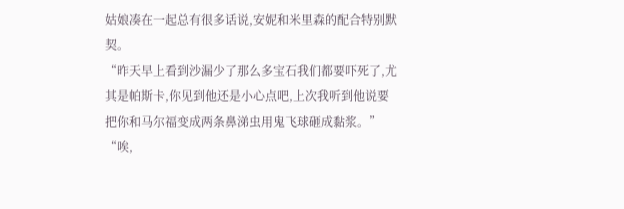姑娘凑在一起总有很多话说,安妮和米里森的配合特别默契。
“昨天早上看到沙漏少了那么多宝石我们都要吓死了,尤其是帕斯卡,你见到他还是小心点吧,上次我听到他说要把你和马尔福变成两条鼻涕虫用鬼飞球砸成黏浆。”
“唉,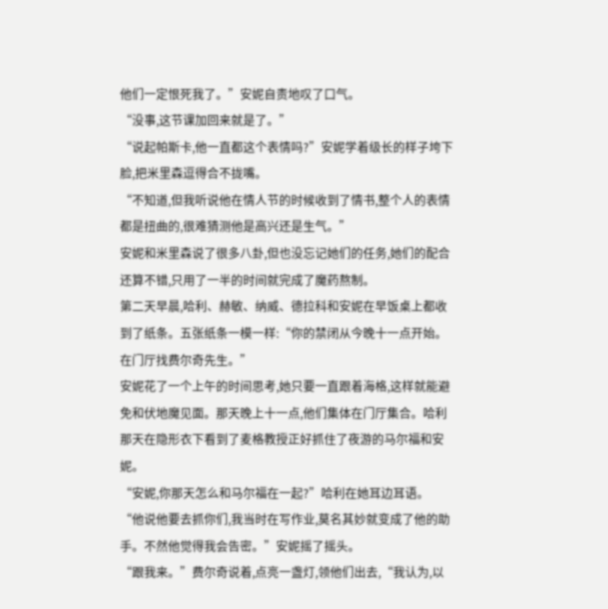他们一定恨死我了。”安妮自责地叹了口气。
“没事,这节课加回来就是了。”
“说起帕斯卡,他一直都这个表情吗?”安妮学着级长的样子垮下脸,把米里森逗得合不拢嘴。
“不知道,但我听说他在情人节的时候收到了情书,整个人的表情都是扭曲的,很难猜测他是高兴还是生气。”
安妮和米里森说了很多八卦,但也没忘记她们的任务,她们的配合还算不错,只用了一半的时间就完成了魔药熬制。
第二天早晨,哈利、赫敏、纳威、德拉科和安妮在早饭桌上都收到了纸条。五张纸条一模一样:“你的禁闭从今晚十一点开始。在门厅找费尔奇先生。”
安妮花了一个上午的时间思考,她只要一直跟着海格,这样就能避免和伏地魔见面。那天晚上十一点,他们集体在门厅集合。哈利那天在隐形衣下看到了麦格教授正好抓住了夜游的马尔福和安妮。
“安妮,你那天怎么和马尔福在一起?”哈利在她耳边耳语。
“他说他要去抓你们,我当时在写作业,莫名其妙就变成了他的助手。不然他觉得我会告密。”安妮摇了摇头。
“跟我来。”费尔奇说着,点亮一盏灯,领他们出去,“我认为,以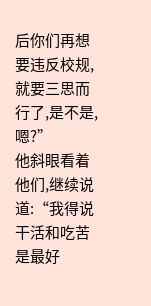后你们再想要违反校规,就要三思而行了,是不是,嗯?”
他斜眼看着他们,继续说道:“我得说干活和吃苦是最好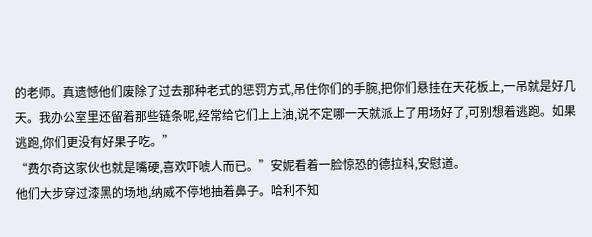的老师。真遗憾他们废除了过去那种老式的惩罚方式,吊住你们的手腕,把你们悬挂在天花板上,一吊就是好几天。我办公室里还留着那些链条呢,经常给它们上上油,说不定哪一天就派上了用场好了,可别想着逃跑。如果逃跑,你们更没有好果子吃。”
“费尔奇这家伙也就是嘴硬,喜欢吓唬人而已。”安妮看着一脸惊恐的德拉科,安慰道。
他们大步穿过漆黑的场地,纳威不停地抽着鼻子。哈利不知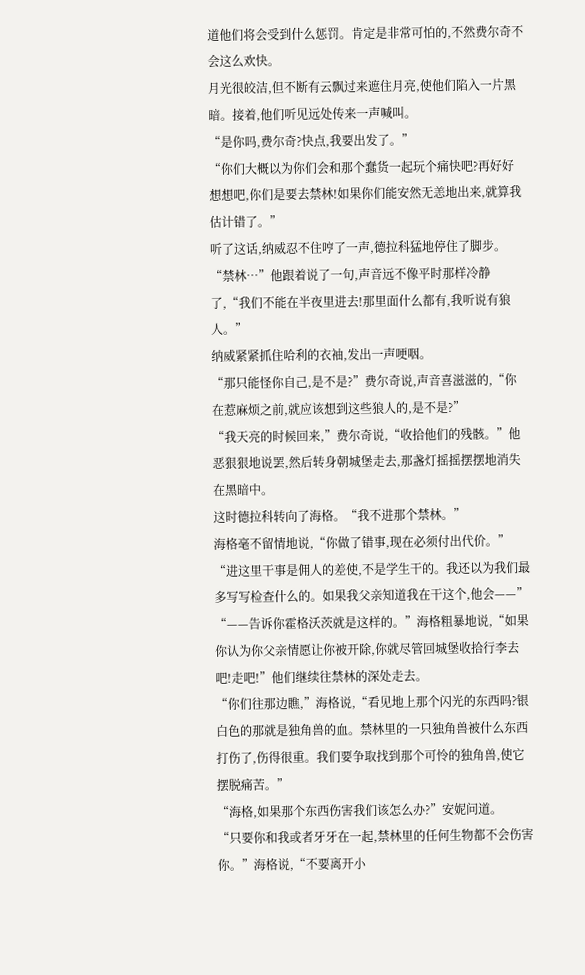道他们将会受到什么惩罚。肯定是非常可怕的,不然费尔奇不会这么欢快。
月光很皎洁,但不断有云飘过来遮住月亮,使他们陷入一片黑暗。接着,他们听见远处传来一声喊叫。
“是你吗,费尔奇?快点,我要出发了。”
“你们大概以为你们会和那个蠢货一起玩个痛快吧?再好好想想吧,你们是要去禁林!如果你们能安然无恙地出来,就算我估计错了。”
听了这话,纳威忍不住哼了一声,德拉科猛地停住了脚步。
“禁林…”他跟着说了一句,声音远不像平时那样冷静了,“我们不能在半夜里进去!那里面什么都有,我听说有狼人。”
纳威紧紧抓住哈利的衣袖,发出一声哽咽。
“那只能怪你自己,是不是?”费尔奇说,声音喜滋滋的,“你在惹麻烦之前,就应该想到这些狼人的,是不是?”
“我天亮的时候回来,”费尔奇说,“收拾他们的残骸。”他恶狠狠地说罢,然后转身朝城堡走去,那盏灯摇摇摆摆地消失在黑暗中。
这时德拉科转向了海格。“我不进那个禁林。”
海格毫不留情地说,“你做了错事,现在必须付出代价。”
“进这里干事是佣人的差使,不是学生干的。我还以为我们最多写写检查什么的。如果我父亲知道我在干这个,他会——”
“——告诉你霍格沃茨就是这样的。”海格粗暴地说,“如果你认为你父亲情愿让你被开除,你就尽管回城堡收拾行李去吧!走吧!”他们继续往禁林的深处走去。
“你们往那边瞧,”海格说,“看见地上那个闪光的东西吗?银白色的那就是独角兽的血。禁林里的一只独角兽被什么东西打伤了,伤得很重。我们要争取找到那个可怜的独角兽,使它摆脱痛苦。”
“海格,如果那个东西伤害我们该怎么办?”安妮问道。
“只要你和我或者牙牙在一起,禁林里的任何生物都不会伤害你。”海格说,“不要离开小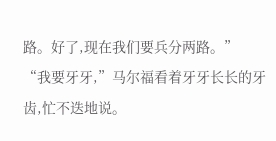路。好了,现在我们要兵分两路。”
“我要牙牙,”马尔福看着牙牙长长的牙齿,忙不迭地说。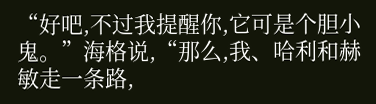“好吧,不过我提醒你,它可是个胆小鬼。”海格说,“那么,我、哈利和赫敏走一条路,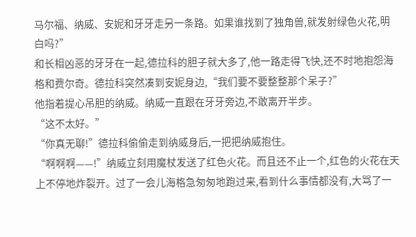马尔福、纳威、安妮和牙牙走另一条路。如果谁找到了独角兽,就发射绿色火花,明白吗?”
和长相凶恶的牙牙在一起,德拉科的胆子就大多了,他一路走得飞快,还不时地抱怨海格和费尔奇。德拉科突然凑到安妮身边,“我们要不要整整那个呆子?”
他指着提心吊胆的纳威。纳威一直跟在牙牙旁边,不敢离开半步。
“这不太好。”
“你真无聊!”德拉科偷偷走到纳威身后,一把把纳威抱住。
“啊啊啊——!”纳威立刻用魔杖发送了红色火花。而且还不止一个,红色的火花在天上不停地炸裂开。过了一会儿海格急匆匆地跑过来,看到什么事情都没有,大骂了一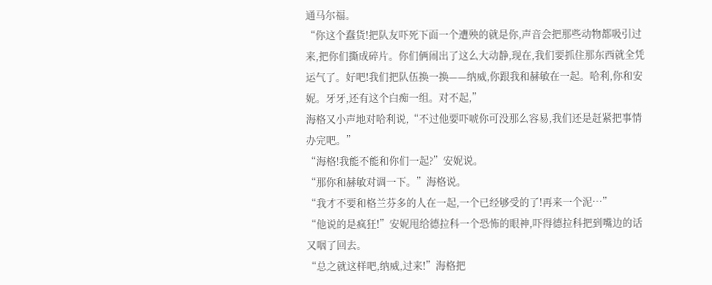通马尔福。
“你这个蠢货!把队友吓死下面一个遭殃的就是你,声音会把那些动物都吸引过来,把你们撕成碎片。你们俩闹出了这么大动静,现在,我们要抓住那东西就全凭运气了。好吧!我们把队伍换一换——纳威,你跟我和赫敏在一起。哈利,你和安妮。牙牙,还有这个白痴一组。对不起,”
海格又小声地对哈利说,“不过他要吓唬你可没那么容易,我们还是赶紧把事情办完吧。”
“海格!我能不能和你们一起?”安妮说。
“那你和赫敏对调一下。”海格说。
“我才不要和格兰芬多的人在一起,一个已经够受的了!再来一个泥…”
“他说的是疯狂!”安妮甩给德拉科一个恐怖的眼神,吓得德拉科把到嘴边的话又咽了回去。
“总之就这样吧,纳威,过来!”海格把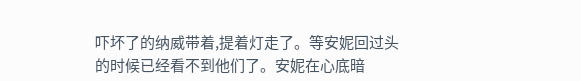吓坏了的纳威带着,提着灯走了。等安妮回过头的时候已经看不到他们了。安妮在心底暗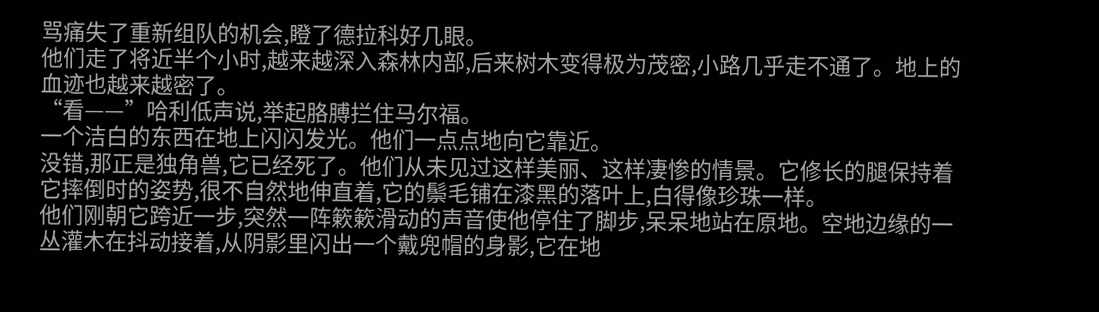骂痛失了重新组队的机会,瞪了德拉科好几眼。
他们走了将近半个小时,越来越深入森林内部,后来树木变得极为茂密,小路几乎走不通了。地上的血迹也越来越密了。
“看——”哈利低声说,举起胳膊拦住马尔福。
一个洁白的东西在地上闪闪发光。他们一点点地向它靠近。
没错,那正是独角兽,它已经死了。他们从未见过这样美丽、这样凄惨的情景。它修长的腿保持着它摔倒时的姿势,很不自然地伸直着,它的鬃毛铺在漆黑的落叶上,白得像珍珠一样。
他们刚朝它跨近一步,突然一阵簌簌滑动的声音使他停住了脚步,呆呆地站在原地。空地边缘的一丛灌木在抖动接着,从阴影里闪出一个戴兜帽的身影,它在地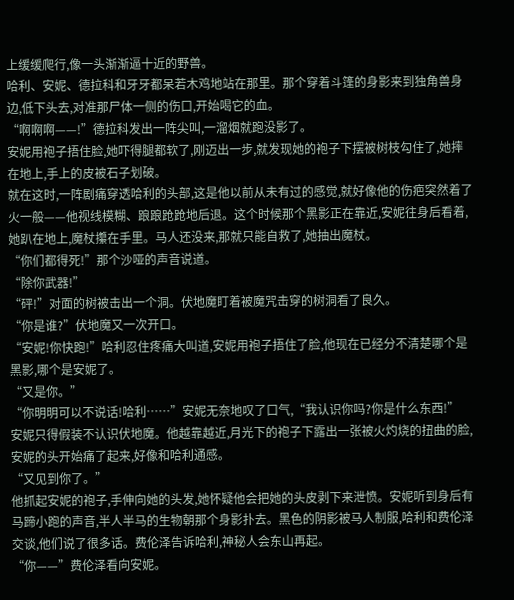上缓缓爬行,像一头渐渐逼十近的野兽。
哈利、安妮、德拉科和牙牙都呆若木鸡地站在那里。那个穿着斗篷的身影来到独角兽身边,低下头去,对准那尸体一侧的伤口,开始喝它的血。
“啊啊啊——!”德拉科发出一阵尖叫,一溜烟就跑没影了。
安妮用袍子捂住脸,她吓得腿都软了,刚迈出一步,就发现她的袍子下摆被树枝勾住了,她摔在地上,手上的皮被石子划破。
就在这时,一阵剧痛穿透哈利的头部,这是他以前从未有过的感觉,就好像他的伤疤突然着了火一般——他视线模糊、踉踉跄跄地后退。这个时候那个黑影正在靠近,安妮往身后看着,她趴在地上,魔杖攥在手里。马人还没来,那就只能自救了,她抽出魔杖。
“你们都得死!”那个沙哑的声音说道。
“除你武器!”
“砰!”对面的树被击出一个洞。伏地魔盯着被魔咒击穿的树洞看了良久。
“你是谁?”伏地魔又一次开口。
“安妮!你快跑!”哈利忍住疼痛大叫道,安妮用袍子捂住了脸,他现在已经分不清楚哪个是黑影,哪个是安妮了。
“又是你。”
“你明明可以不说话!哈利……”安妮无奈地叹了口气,“我认识你吗?你是什么东西!”
安妮只得假装不认识伏地魔。他越靠越近,月光下的袍子下露出一张被火灼烧的扭曲的脸,安妮的头开始痛了起来,好像和哈利通感。
“又见到你了。”
他抓起安妮的袍子,手伸向她的头发,她怀疑他会把她的头皮剥下来泄愤。安妮听到身后有马蹄小跑的声音,半人半马的生物朝那个身影扑去。黑色的阴影被马人制服,哈利和费伦泽交谈,他们说了很多话。费伦泽告诉哈利,神秘人会东山再起。
“你——”费伦泽看向安妮。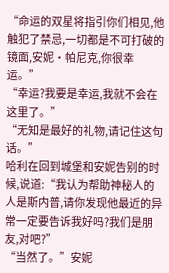“命运的双星将指引你们相见,他触犯了禁忌,一切都是不可打破的镜面,安妮·帕尼克,你很幸运。”
“幸运?我要是幸运,我就不会在这里了。”
“无知是最好的礼物,请记住这句话。”
哈利在回到城堡和安妮告别的时候,说道:“我认为帮助神秘人的人是斯内普,请你发现他最近的异常一定要告诉我好吗?我们是朋友,对吧?”
“当然了。”安妮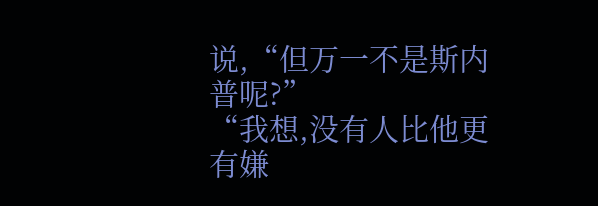说,“但万一不是斯内普呢?”
“我想,没有人比他更有嫌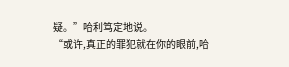疑。”哈利笃定地说。
“或许,真正的罪犯就在你的眼前,哈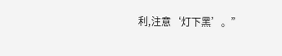利,注意‘灯下黑’。”